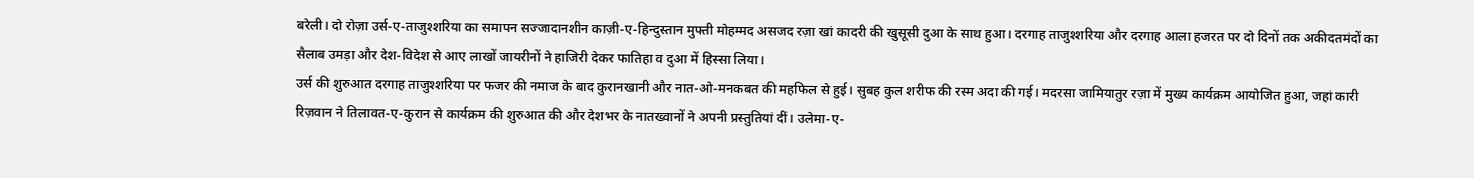बरेली। दो रोज़ा उर्स-ए-ताजुश्शरिया का समापन सज्जादानशीन काज़ी-ए-हिन्दुस्तान मुफ्ती मोहम्मद असजद रज़ा खां कादरी की खुसूसी दुआ के साथ हुआ। दरगाह ताजुश्शरिया और दरगाह आला हजरत पर दो दिनों तक अकीदतमंदों का सैलाब उमड़ा और देश-विदेश से आए लाखों जायरीनों ने हाजिरी देकर फातिहा व दुआ में हिस्सा लिया।
उर्स की शुरुआत दरगाह ताजुश्शरिया पर फजर की नमाज के बाद कुरानखानी और नात-ओ-मनकबत की महफिल से हुई। सुबह कुल शरीफ की रस्म अदा की गई। मदरसा जामियातुर रज़ा में मुख्य कार्यक्रम आयोजित हुआ, जहां कारी रिज़वान ने तिलावत-ए-कुरान से कार्यक्रम की शुरुआत की और देशभर के नातख्वानों ने अपनी प्रस्तुतियां दीं। उलेमा-ए-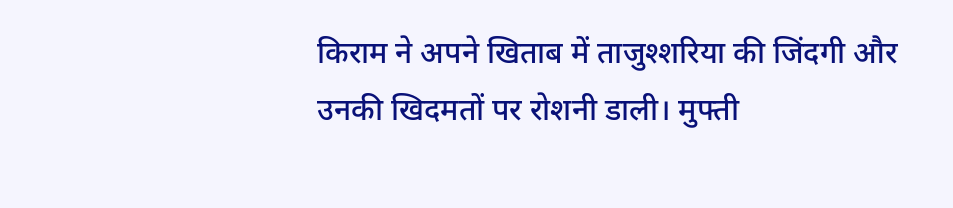किराम ने अपने खिताब में ताजुश्शरिया की जिंदगी और उनकी खिदमतों पर रोशनी डाली। मुफ्ती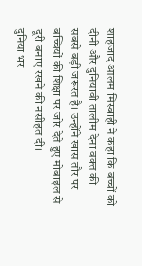शाहजाद आलम मिस्बाही ने कहा कि बच्चों को दीनी और दुनियावी तालीम देना वक्त की सबसे बड़ी जरूरत है। उन्होंने खास तौर पर बच्चियों की शिक्षा पर जोर देते हुए मोबाइल से दूरी बनाए रखने की नसीहत दी।
दुनिया भर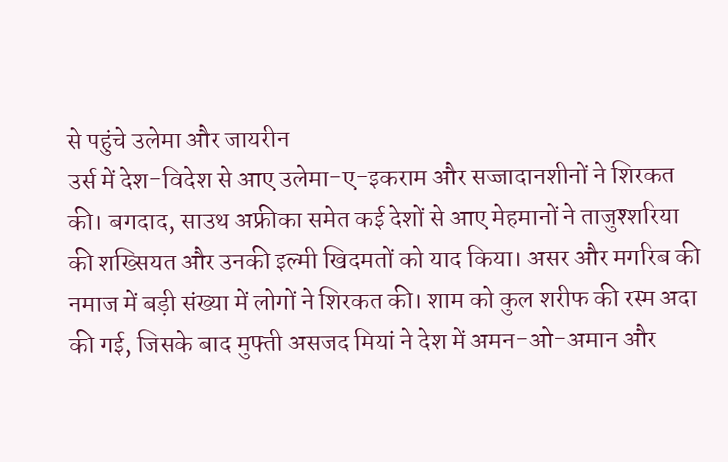से पहुंचे उलेमा और जायरीन
उर्स में देश-विदेश से आए उलेमा-ए-इकराम और सज्जादानशीनों ने शिरकत की। बगदाद, साउथ अफ्रीका समेत कई देशों से आए मेहमानों ने ताजुश्शरिया की शख्सियत और उनकी इल्मी खिदमतों को याद किया। असर और मगरिब की नमाज में बड़ी संख्या में लोगों ने शिरकत की। शाम को कुल शरीफ की रस्म अदा की गई, जिसके बाद मुफ्ती असजद मियां ने देश में अमन-ओ-अमान और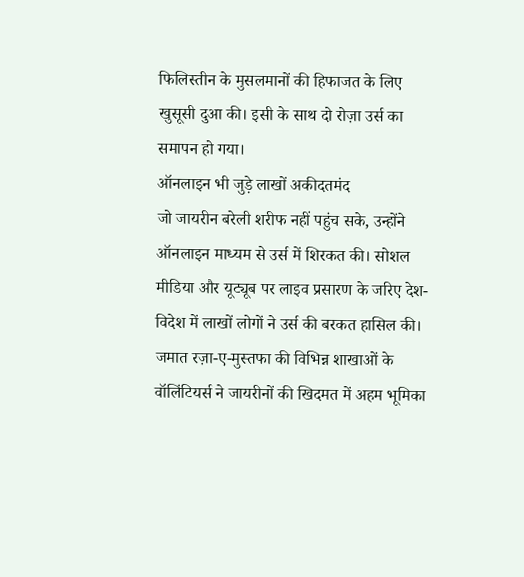फिलिस्तीन के मुसलमानों की हिफाजत के लिए खुसूसी दुआ की। इसी के साथ दो रोज़ा उर्स का समापन हो गया।
ऑनलाइन भी जुड़े लाखों अकीदतमंद
जो जायरीन बरेली शरीफ नहीं पहुंच सके, उन्होंने ऑनलाइन माध्यम से उर्स में शिरकत की। सोशल मीडिया और यूट्यूब पर लाइव प्रसारण के जरिए देश-विदेश में लाखों लोगों ने उर्स की बरकत हासिल की। जमात रज़ा-ए-मुस्तफा की विभिन्न शाखाओं के वॉलिंटियर्स ने जायरीनों की खिदमत में अहम भूमिका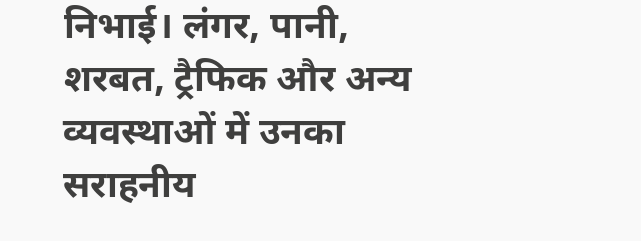निभाई। लंगर, पानी, शरबत, ट्रैफिक और अन्य व्यवस्थाओं में उनका सराहनीय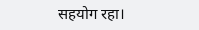सहयोग रहा।